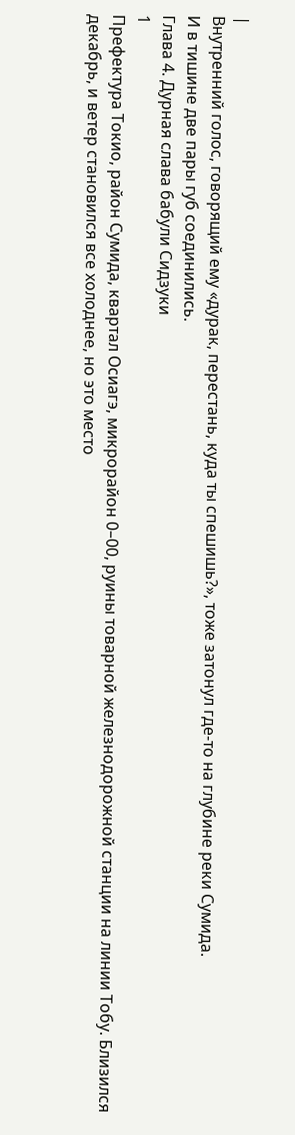|
Внутренний голос, говорящий ему «дурак, перестань, куда ты спешишь?», тоже затонул где-то на глубине реки Сумида.
И в тишине две пары губ соединились.
Глава 4. Дурная слава бабули Сидзуки
1
Префектура Токио, район Сумида, квартал Осиагэ, микрорайон 0–00, руины товарной железнодорожной станции на линии Тобу. Близился декабрь, и ветер становился все холоднее, но это место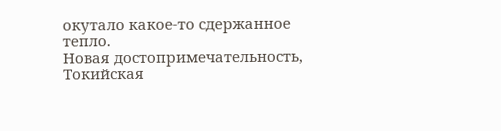окутало какое-то сдержанное тепло.
Новая достопримечательность, Токийская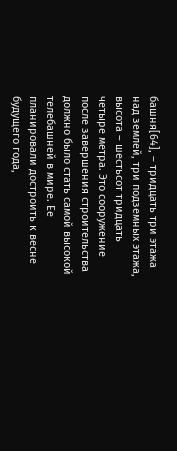башня[64], – тридцать три этажа над землей, три подземных этажа, высота – шестьсот тридцать четыре метра. Это сооружение после завершения строительства должно было стать самой высокой телебашней в мире. Ее планировали достроить к весне будущего года,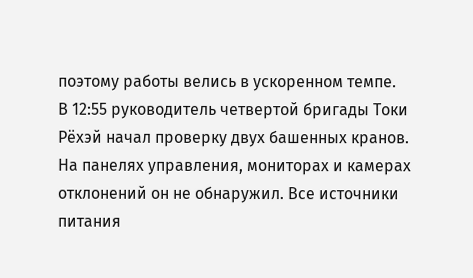поэтому работы велись в ускоренном темпе.
В 12:55 руководитель четвертой бригады Токи Рёхэй начал проверку двух башенных кранов. На панелях управления, мониторах и камерах отклонений он не обнаружил. Все источники питания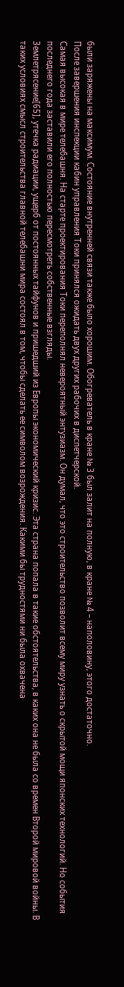были заряжены на максимум. Состояние внутренней связи также было хорошим. Обогреватель в кране № 3 был залит на полную, в кране № 4 – наполовину, этого достаточно.
После завершения инспекции кабин управления Токи принялся ожидать двух других рабочих в диспетчерской.
Самая высокая в мире телебашня. На старте проектирования Токи переполнял невероятный энтузиазм. Он думал, что это строительство позволит всему миру узнать о скрытой мощи японских технологий. Но события последнего года заставили его полностью пересмотреть собственные взгляды.
Землетрясение[65], утечка радиации, ущерб от постоянных тайфунов и пришедший из Европы экономический кризис. Эта страна попала в такие обстоятельства, в каких она не была со времен Второй мировой войны. В таких условиях смысл строительства главной телебашни мира состоял в том, чтобы сделать ее символом возрождения. Какими бы трудностями ни была охвачена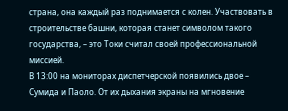страна, она каждый раз поднимается с колен. Участвовать в строительстве башни, которая станет символом такого государства, – это Токи считал своей профессиональной миссией.
В 13:00 на мониторах диспетчерской появились двое – Сумида и Паоло. От их дыхания экраны на мгновение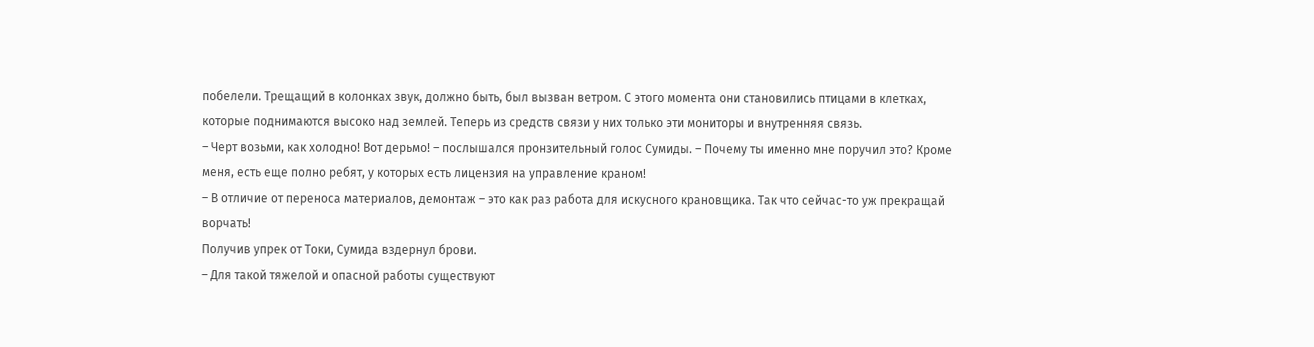побелели. Трещащий в колонках звук, должно быть, был вызван ветром. С этого момента они становились птицами в клетках, которые поднимаются высоко над землей. Теперь из средств связи у них только эти мониторы и внутренняя связь.
– Черт возьми, как холодно! Вот дерьмо! – послышался пронзительный голос Сумиды. – Почему ты именно мне поручил это? Кроме меня, есть еще полно ребят, у которых есть лицензия на управление краном!
– В отличие от переноса материалов, демонтаж – это как раз работа для искусного крановщика. Так что сейчас-то уж прекращай ворчать!
Получив упрек от Токи, Сумида вздернул брови.
– Для такой тяжелой и опасной работы существуют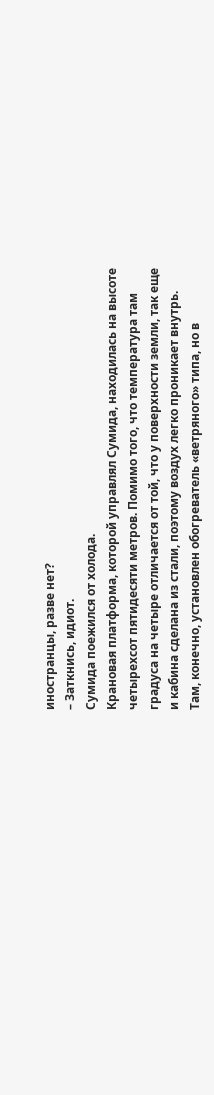иностранцы, разве нет?
– Заткнись, идиот.
Сумида поежился от холода.
Крановая платформа, которой управлял Сумида, находилась на высоте четырехсот пятидесяти метров. Помимо того, что температура там градуса на четыре отличается от той, что у поверхности земли, так еще и кабина сделана из стали, поэтому воздух легко проникает внутрь. Там, конечно, установлен обогреватель «ветряного» типа, но в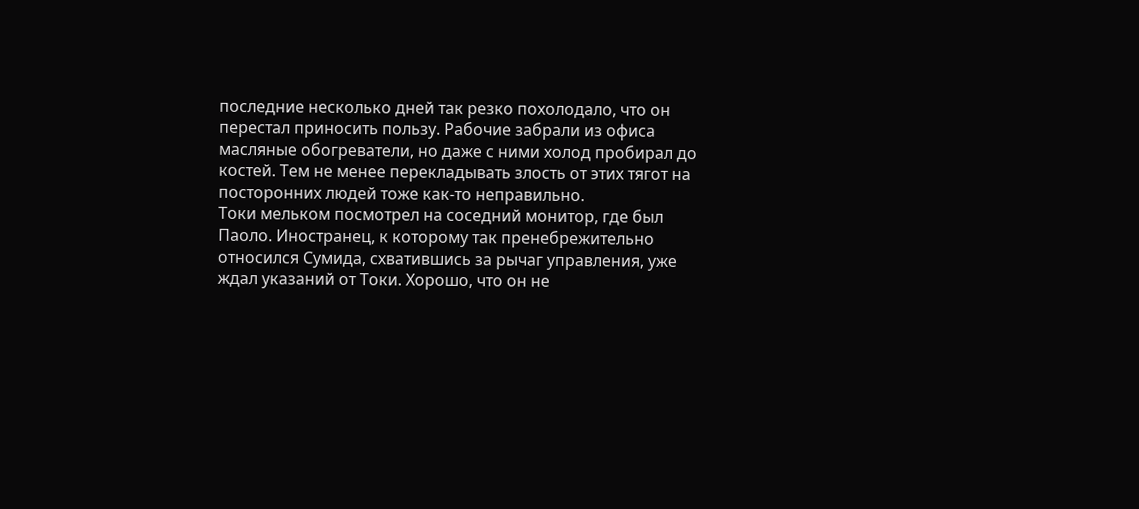последние несколько дней так резко похолодало, что он перестал приносить пользу. Рабочие забрали из офиса масляные обогреватели, но даже с ними холод пробирал до костей. Тем не менее перекладывать злость от этих тягот на посторонних людей тоже как-то неправильно.
Токи мельком посмотрел на соседний монитор, где был Паоло. Иностранец, к которому так пренебрежительно относился Сумида, схватившись за рычаг управления, уже ждал указаний от Токи. Хорошо, что он не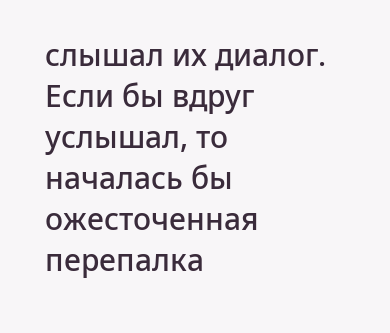слышал их диалог. Если бы вдруг услышал, то началась бы ожесточенная перепалка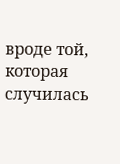вроде той, которая случилась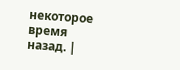некоторое время назад. |